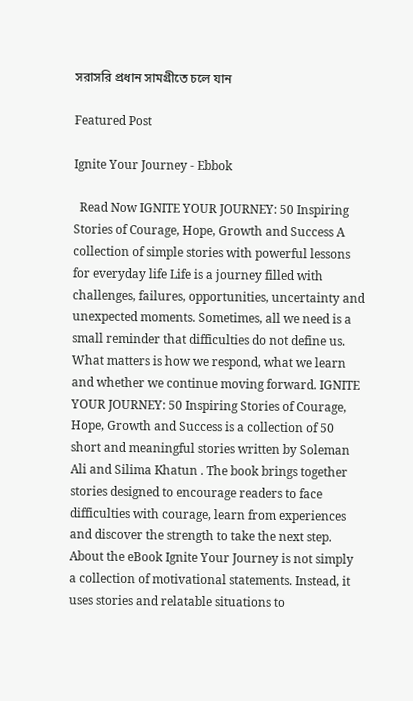সরাসরি প্রধান সামগ্রীতে চলে যান

Featured Post

Ignite Your Journey - Ebbok

  Read Now IGNITE YOUR JOURNEY: 50 Inspiring Stories of Courage, Hope, Growth and Success A collection of simple stories with powerful lessons for everyday life Life is a journey filled with challenges, failures, opportunities, uncertainty and unexpected moments. Sometimes, all we need is a small reminder that difficulties do not define us. What matters is how we respond, what we learn and whether we continue moving forward. IGNITE YOUR JOURNEY: 50 Inspiring Stories of Courage, Hope, Growth and Success is a collection of 50 short and meaningful stories written by Soleman Ali and Silima Khatun . The book brings together stories designed to encourage readers to face difficulties with courage, learn from experiences and discover the strength to take the next step. About the eBook Ignite Your Journey is not simply a collection of motivational statements. Instead, it uses stories and relatable situations to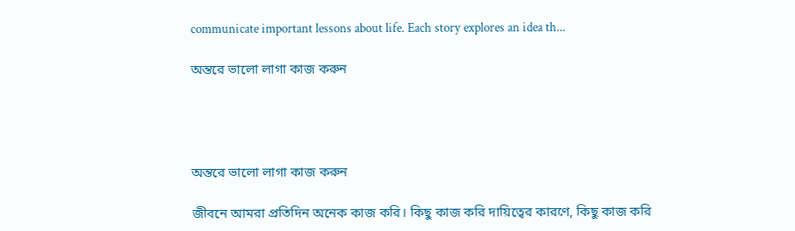communicate important lessons about life. Each story explores an idea th...

অন্তরে ভালো লাগা কাজ করুন




অন্তরে ভালো লাগা কাজ করুন

জীবনে আমরা প্রতিদিন অনেক কাজ করি। কিছু কাজ করি দায়িত্বের কারণে, কিছু কাজ করি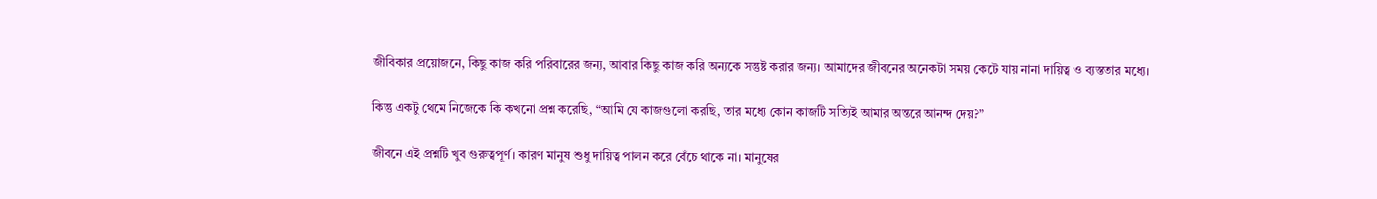জীবিকার প্রয়োজনে, কিছু কাজ করি পরিবারের জন্য, আবার কিছু কাজ করি অন্যকে সন্তুষ্ট করার জন্য। আমাদের জীবনের অনেকটা সময় কেটে যায় নানা দায়িত্ব ও ব্যস্ততার মধ্যে।

কিন্তু একটু থেমে নিজেকে কি কখনো প্রশ্ন করেছি, “আমি যে কাজগুলো করছি, তার মধ্যে কোন কাজটি সত্যিই আমার অন্তরে আনন্দ দেয়?”

জীবনে এই প্রশ্নটি খুব গুরুত্বপূর্ণ। কারণ মানুষ শুধু দায়িত্ব পালন করে বেঁচে থাকে না। মানুষের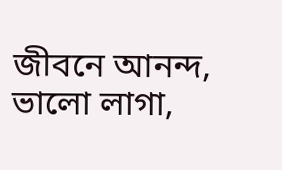জীবনে আনন্দ, ভালো লাগা,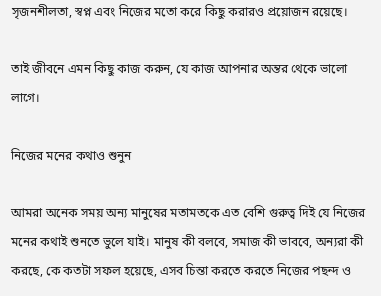সৃজনশীলতা, স্বপ্ন এবং নিজের মতো করে কিছু করারও প্রয়োজন রয়েছে।

তাই জীবনে এমন কিছু কাজ করুন, যে কাজ আপনার অন্তর থেকে ভালো লাগে।

নিজের মনের কথাও শুনুন

আমরা অনেক সময় অন্য মানুষের মতামতকে এত বেশি গুরুত্ব দিই যে নিজের মনের কথাই শুনতে ভুলে যাই। মানুষ কী বলবে, সমাজ কী ভাববে, অন্যরা কী করছে, কে কতটা সফল হয়েছে, এসব চিন্তা করতে করতে নিজের পছন্দ ও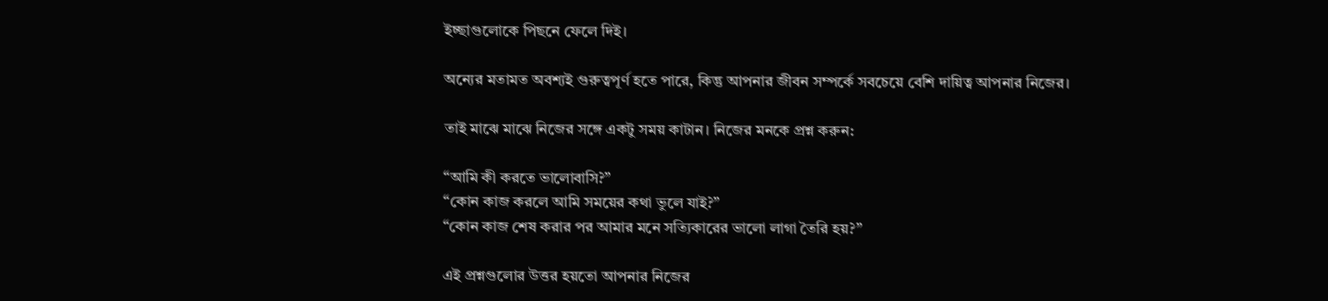ইচ্ছাগুলোকে পিছনে ফেলে দিই।

অন্যের মতামত অবশ্যই গুরুত্বপূর্ণ হতে পারে, কিন্তু আপনার জীবন সম্পর্কে সবচেয়ে বেশি দায়িত্ব আপনার নিজের।

তাই মাঝে মাঝে নিজের সঙ্গে একটু সময় কাটান। নিজের মনকে প্রশ্ন করুন:

“আমি কী করতে ভালোবাসি?”
“কোন কাজ করলে আমি সময়ের কথা ভুলে যাই?”
“কোন কাজ শেষ করার পর আমার মনে সত্যিকারের ভালো লাগা তৈরি হয়?”

এই প্রশ্নগুলোর উত্তর হয়তো আপনার নিজের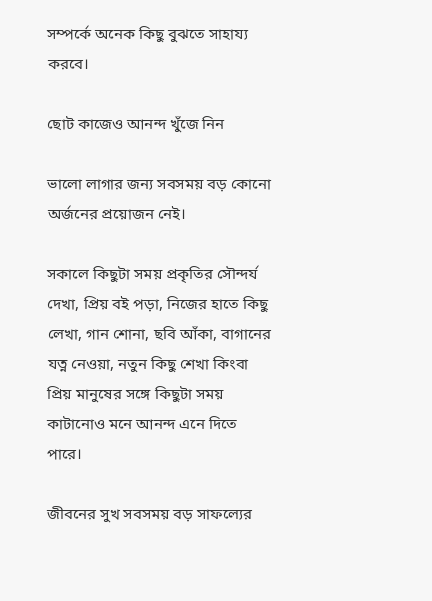সম্পর্কে অনেক কিছু বুঝতে সাহায্য করবে।

ছোট কাজেও আনন্দ খুঁজে নিন

ভালো লাগার জন্য সবসময় বড় কোনো অর্জনের প্রয়োজন নেই।

সকালে কিছুটা সময় প্রকৃতির সৌন্দর্য দেখা, প্রিয় বই পড়া, নিজের হাতে কিছু লেখা, গান শোনা, ছবি আঁকা, বাগানের যত্ন নেওয়া, নতুন কিছু শেখা কিংবা প্রিয় মানুষের সঙ্গে কিছুটা সময় কাটানোও মনে আনন্দ এনে দিতে পারে।

জীবনের সুখ সবসময় বড় সাফল্যের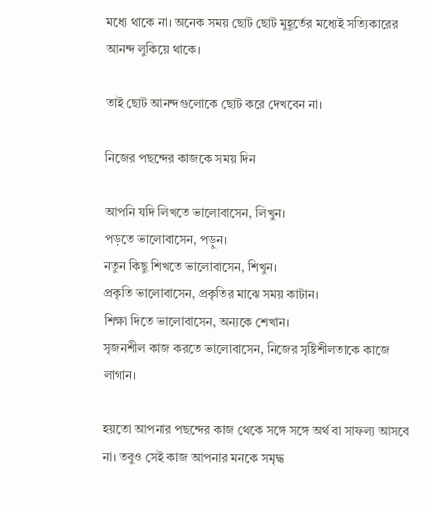মধ্যে থাকে না। অনেক সময় ছোট ছোট মুহূর্তের মধ্যেই সত্যিকারের আনন্দ লুকিয়ে থাকে।

তাই ছোট আনন্দগুলোকে ছোট করে দেখবেন না।

নিজের পছন্দের কাজকে সময় দিন

আপনি যদি লিখতে ভালোবাসেন, লিখুন।
পড়তে ভালোবাসেন, পড়ুন।
নতুন কিছু শিখতে ভালোবাসেন, শিখুন।
প্রকৃতি ভালোবাসেন, প্রকৃতির মাঝে সময় কাটান।
শিক্ষা দিতে ভালোবাসেন, অন্যকে শেখান।
সৃজনশীল কাজ করতে ভালোবাসেন, নিজের সৃষ্টিশীলতাকে কাজে লাগান।

হয়তো আপনার পছন্দের কাজ থেকে সঙ্গে সঙ্গে অর্থ বা সাফল্য আসবে না। তবুও সেই কাজ আপনার মনকে সমৃদ্ধ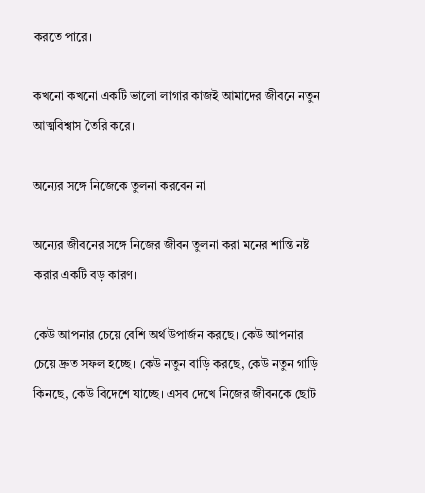করতে পারে।

কখনো কখনো একটি ভালো লাগার কাজই আমাদের জীবনে নতুন আত্মবিশ্বাস তৈরি করে।

অন্যের সঙ্গে নিজেকে তুলনা করবেন না

অন্যের জীবনের সঙ্গে নিজের জীবন তুলনা করা মনের শান্তি নষ্ট করার একটি বড় কারণ।

কেউ আপনার চেয়ে বেশি অর্থ উপার্জন করছে। কেউ আপনার চেয়ে দ্রুত সফল হচ্ছে। কেউ নতুন বাড়ি করছে, কেউ নতুন গাড়ি কিনছে, কেউ বিদেশে যাচ্ছে। এসব দেখে নিজের জীবনকে ছোট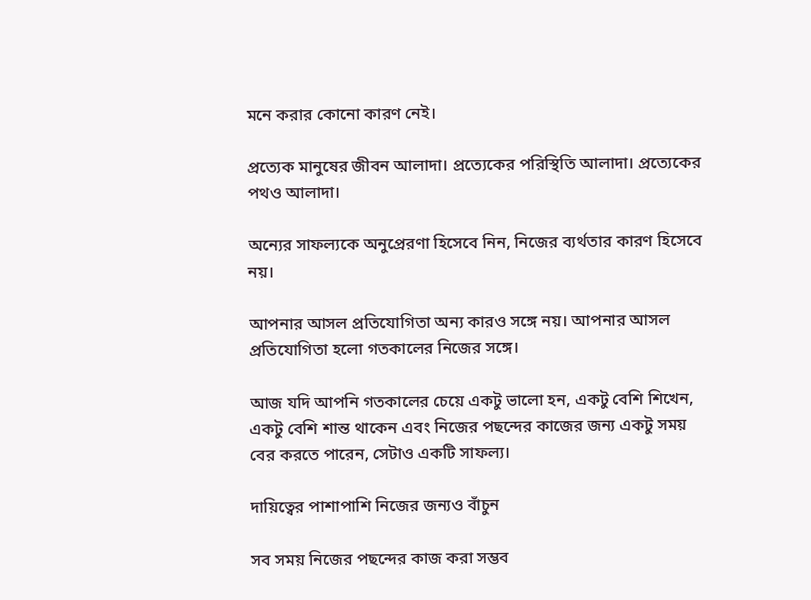মনে করার কোনো কারণ নেই।

প্রত্যেক মানুষের জীবন আলাদা। প্রত্যেকের পরিস্থিতি আলাদা। প্রত্যেকের পথও আলাদা।

অন্যের সাফল্যকে অনুপ্রেরণা হিসেবে নিন, নিজের ব্যর্থতার কারণ হিসেবে নয়।

আপনার আসল প্রতিযোগিতা অন্য কারও সঙ্গে নয়। আপনার আসল প্রতিযোগিতা হলো গতকালের নিজের সঙ্গে।

আজ যদি আপনি গতকালের চেয়ে একটু ভালো হন, একটু বেশি শিখেন, একটু বেশি শান্ত থাকেন এবং নিজের পছন্দের কাজের জন্য একটু সময় বের করতে পারেন, সেটাও একটি সাফল্য।

দায়িত্বের পাশাপাশি নিজের জন্যও বাঁচুন

সব সময় নিজের পছন্দের কাজ করা সম্ভব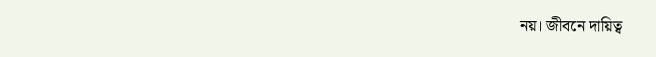নয়। জীবনে দায়িত্ব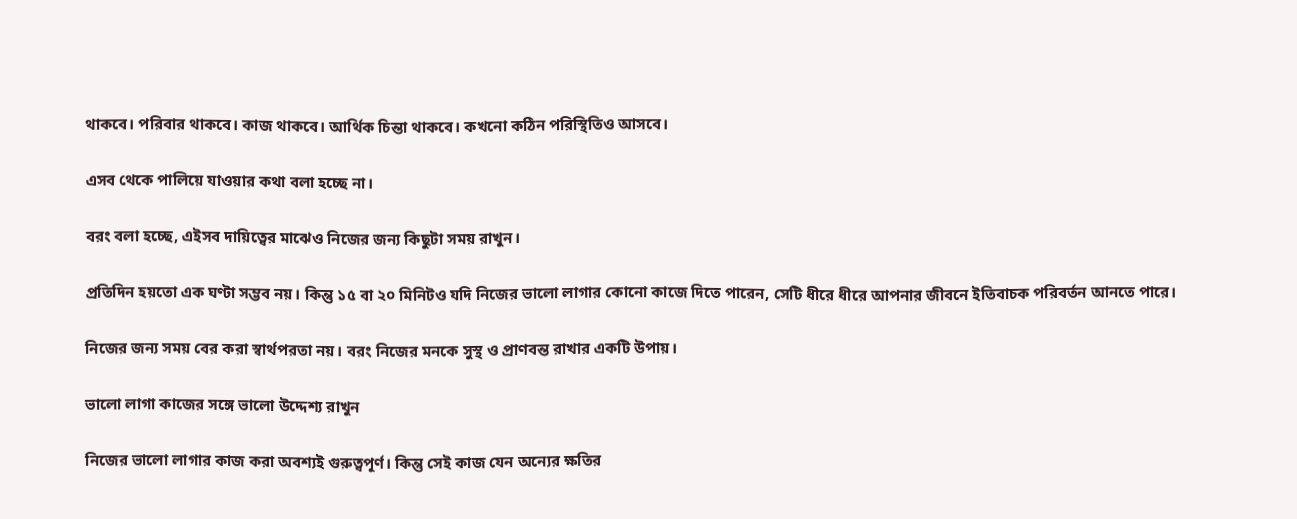থাকবে। পরিবার থাকবে। কাজ থাকবে। আর্থিক চিন্তা থাকবে। কখনো কঠিন পরিস্থিতিও আসবে।

এসব থেকে পালিয়ে যাওয়ার কথা বলা হচ্ছে না।

বরং বলা হচ্ছে, এইসব দায়িত্বের মাঝেও নিজের জন্য কিছুটা সময় রাখুন।

প্রতিদিন হয়তো এক ঘণ্টা সম্ভব নয়। কিন্তু ১৫ বা ২০ মিনিটও যদি নিজের ভালো লাগার কোনো কাজে দিতে পারেন, সেটি ধীরে ধীরে আপনার জীবনে ইতিবাচক পরিবর্তন আনতে পারে।

নিজের জন্য সময় বের করা স্বার্থপরতা নয়। বরং নিজের মনকে সুস্থ ও প্রাণবন্ত রাখার একটি উপায়।

ভালো লাগা কাজের সঙ্গে ভালো উদ্দেশ্য রাখুন

নিজের ভালো লাগার কাজ করা অবশ্যই গুরুত্বপূর্ণ। কিন্তু সেই কাজ যেন অন্যের ক্ষতির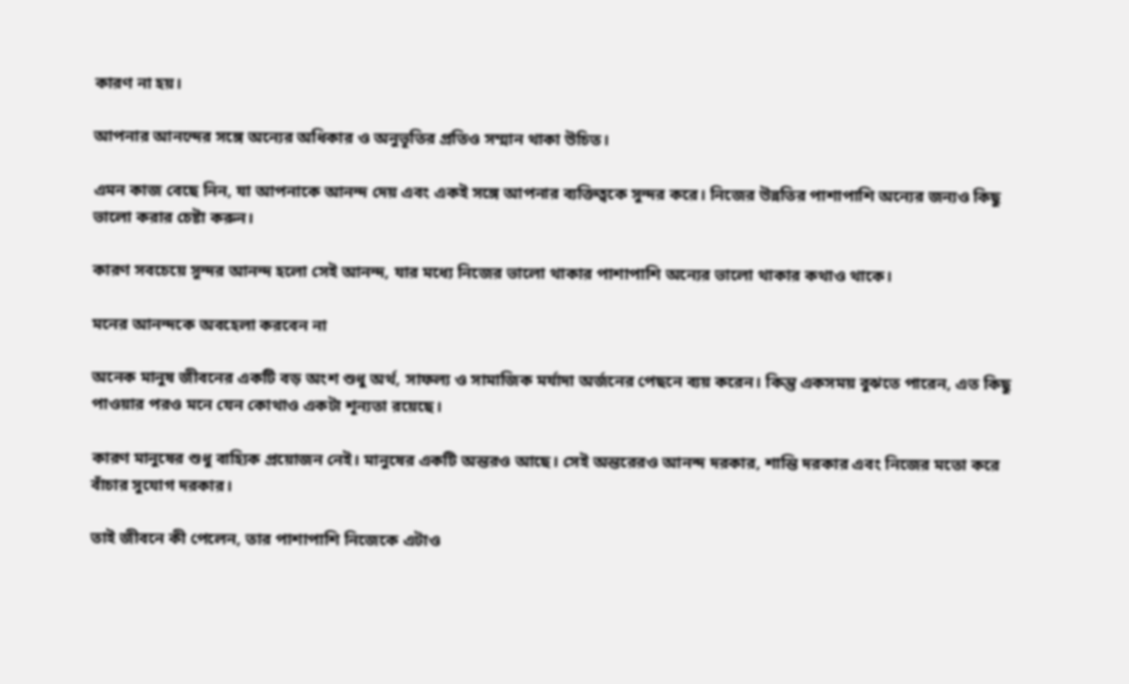কারণ না হয়।

আপনার আনন্দের সঙ্গে অন্যের অধিকার ও অনুভূতির প্রতিও সম্মান থাকা উচিত।

এমন কাজ বেছে নিন, যা আপনাকে আনন্দ দেয় এবং একই সঙ্গে আপনার ব্যক্তিত্বকে সুন্দর করে। নিজের উন্নতির পাশাপাশি অন্যের জন্যও কিছু ভালো করার চেষ্টা করুন।

কারণ সবচেয়ে সুন্দর আনন্দ হলো সেই আনন্দ, যার মধ্যে নিজের ভালো থাকার পাশাপাশি অন্যের ভালো থাকার কথাও থাকে।

মনের আনন্দকে অবহেলা করবেন না

অনেক মানুষ জীবনের একটি বড় অংশ শুধু অর্থ, সাফল্য ও সামাজিক মর্যাদা অর্জনের পেছনে ব্যয় করেন। কিন্তু একসময় বুঝতে পারেন, এত কিছু পাওয়ার পরও মনে যেন কোথাও একটা শূন্যতা রয়েছে।

কারণ মানুষের শুধু বাহ্যিক প্রয়োজন নেই। মানুষের একটি অন্তরও আছে। সেই অন্তরেরও আনন্দ দরকার, শান্তি দরকার এবং নিজের মতো করে বাঁচার সুযোগ দরকার।

তাই জীবনে কী পেলেন, তার পাশাপাশি নিজেকে এটাও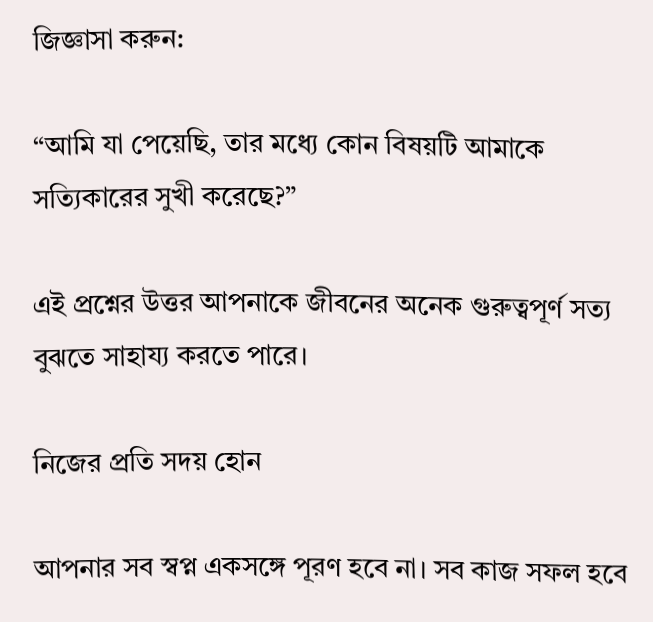জিজ্ঞাসা করুন:

“আমি যা পেয়েছি, তার মধ্যে কোন বিষয়টি আমাকে সত্যিকারের সুখী করেছে?”

এই প্রশ্নের উত্তর আপনাকে জীবনের অনেক গুরুত্বপূর্ণ সত্য বুঝতে সাহায্য করতে পারে।

নিজের প্রতি সদয় হোন

আপনার সব স্বপ্ন একসঙ্গে পূরণ হবে না। সব কাজ সফল হবে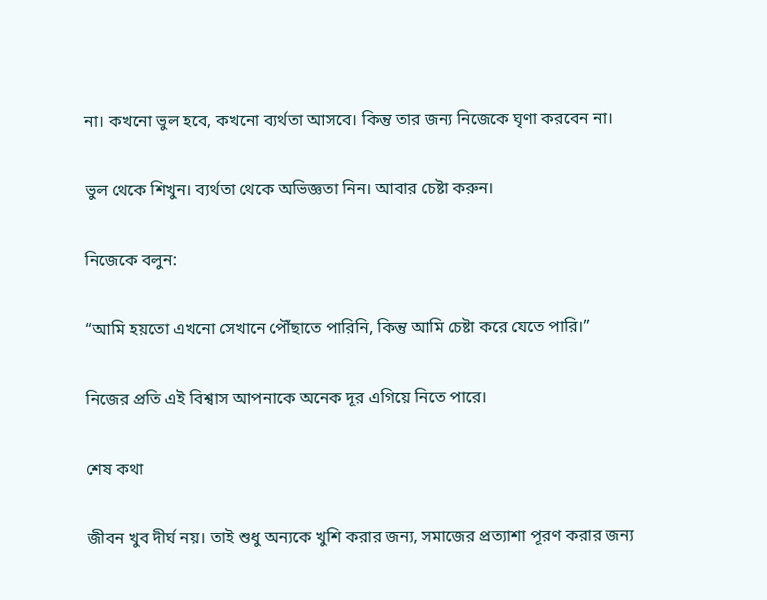না। কখনো ভুল হবে, কখনো ব্যর্থতা আসবে। কিন্তু তার জন্য নিজেকে ঘৃণা করবেন না।

ভুল থেকে শিখুন। ব্যর্থতা থেকে অভিজ্ঞতা নিন। আবার চেষ্টা করুন।

নিজেকে বলুন:

“আমি হয়তো এখনো সেখানে পৌঁছাতে পারিনি, কিন্তু আমি চেষ্টা করে যেতে পারি।”

নিজের প্রতি এই বিশ্বাস আপনাকে অনেক দূর এগিয়ে নিতে পারে।

শেষ কথা

জীবন খুব দীর্ঘ নয়। তাই শুধু অন্যকে খুশি করার জন্য, সমাজের প্রত্যাশা পূরণ করার জন্য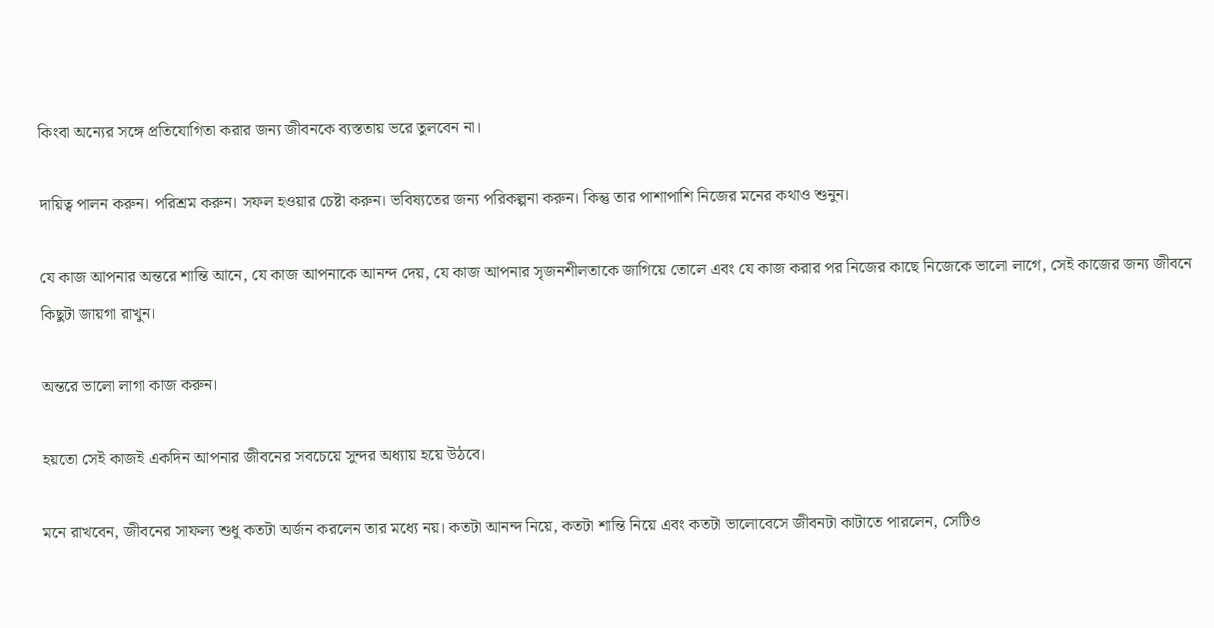কিংবা অন্যের সঙ্গে প্রতিযোগিতা করার জন্য জীবনকে ব্যস্ততায় ভরে তুলবেন না।

দায়িত্ব পালন করুন। পরিশ্রম করুন। সফল হওয়ার চেষ্টা করুন। ভবিষ্যতের জন্য পরিকল্পনা করুন। কিন্তু তার পাশাপাশি নিজের মনের কথাও শুনুন।

যে কাজ আপনার অন্তরে শান্তি আনে, যে কাজ আপনাকে আনন্দ দেয়, যে কাজ আপনার সৃজনশীলতাকে জাগিয়ে তোলে এবং যে কাজ করার পর নিজের কাছে নিজেকে ভালো লাগে, সেই কাজের জন্য জীবনে কিছুটা জায়গা রাখুন।

অন্তরে ভালো লাগা কাজ করুন।

হয়তো সেই কাজই একদিন আপনার জীবনের সবচেয়ে সুন্দর অধ্যায় হয়ে উঠবে।

মনে রাখবেন, জীবনের সাফল্য শুধু কতটা অর্জন করলেন তার মধ্যে নয়। কতটা আনন্দ নিয়ে, কতটা শান্তি নিয়ে এবং কতটা ভালোবেসে জীবনটা কাটাতে পারলেন, সেটিও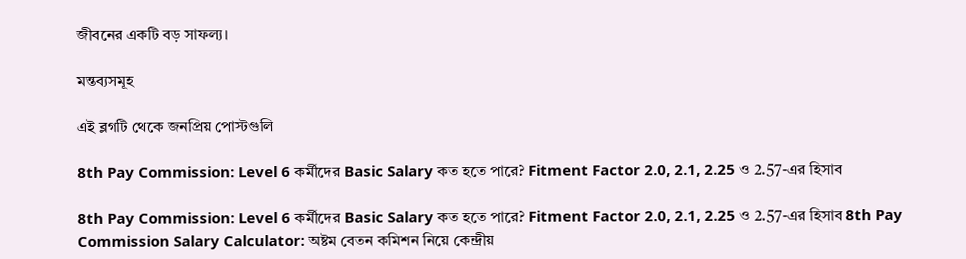জীবনের একটি বড় সাফল্য।

মন্তব্যসমূহ

এই ব্লগটি থেকে জনপ্রিয় পোস্টগুলি

8th Pay Commission: Level 6 কর্মীদের Basic Salary কত হতে পারে? Fitment Factor 2.0, 2.1, 2.25 ও 2.57-এর হিসাব

8th Pay Commission: Level 6 কর্মীদের Basic Salary কত হতে পারে? Fitment Factor 2.0, 2.1, 2.25 ও 2.57-এর হিসাব 8th Pay Commission Salary Calculator: অষ্টম বেতন কমিশন নিয়ে কেন্দ্রীয়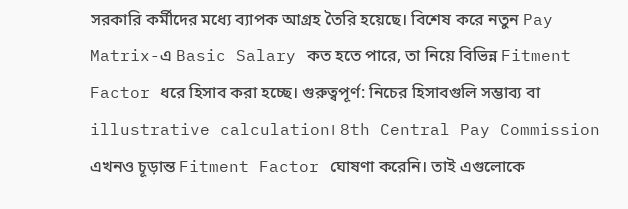সরকারি কর্মীদের মধ্যে ব্যাপক আগ্রহ তৈরি হয়েছে। বিশেষ করে নতুন Pay Matrix-এ Basic Salary কত হতে পারে, তা নিয়ে বিভিন্ন Fitment Factor ধরে হিসাব করা হচ্ছে। গুরুত্বপূর্ণ: নিচের হিসাবগুলি সম্ভাব্য বা illustrative calculation। 8th Central Pay Commission এখনও চূড়ান্ত Fitment Factor ঘোষণা করেনি। তাই এগুলোকে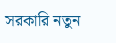সরকারি নতুন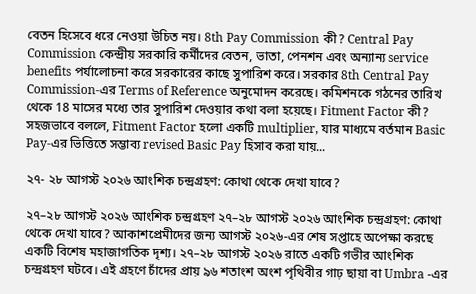বেতন হিসেবে ধরে নেওয়া উচিত নয়। 8th Pay Commission কী? Central Pay Commission কেন্দ্রীয় সরকারি কর্মীদের বেতন, ভাতা, পেনশন এবং অন্যান্য service benefits পর্যালোচনা করে সরকারের কাছে সুপারিশ করে। সরকার 8th Central Pay Commission-এর Terms of Reference অনুমোদন করেছে। কমিশনকে গঠনের তারিখ থেকে 18 মাসের মধ্যে তার সুপারিশ দেওয়ার কথা বলা হয়েছে। Fitment Factor কী? সহজভাবে বললে, Fitment Factor হলো একটি multiplier, যার মাধ্যমে বর্তমান Basic Pay-এর ভিত্তিতে সম্ভাব্য revised Basic Pay হিসাব করা যায়...

২৭- ২৮ আগস্ট ২০২৬ আংশিক চন্দ্রগ্রহণ: কোথা থেকে দেখা যাবে?

২৭–২৮ আগস্ট ২০২৬ আংশিক চন্দ্রগ্রহণ ২৭–২৮ আগস্ট ২০২৬ আংশিক চন্দ্রগ্রহণ: কোথা থেকে দেখা যাবে? আকাশপ্রেমীদের জন্য আগস্ট ২০২৬-এর শেষ সপ্তাহে অপেক্ষা করছে একটি বিশেষ মহাজাগতিক দৃশ্য। ২৭–২৮ আগস্ট ২০২৬ রাতে একটি গভীর আংশিক চন্দ্রগ্রহণ ঘটবে। এই গ্রহণে চাঁদের প্রায় ৯৬ শতাংশ অংশ পৃথিবীর গাঢ় ছায়া বা Umbra -এর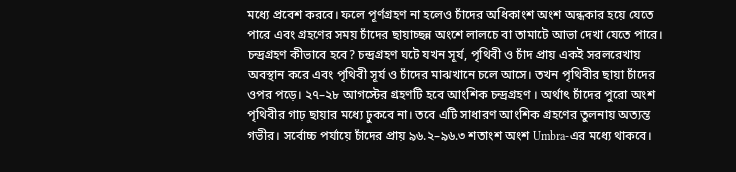মধ্যে প্রবেশ করবে। ফলে পূর্ণগ্রহণ না হলেও চাঁদের অধিকাংশ অংশ অন্ধকার হয়ে যেতে পারে এবং গ্রহণের সময় চাঁদের ছায়াচ্ছন্ন অংশে লালচে বা তামাটে আভা দেখা যেতে পারে। চন্দ্রগ্রহণ কীভাবে হবে? চন্দ্রগ্রহণ ঘটে যখন সূর্য, পৃথিবী ও চাঁদ প্রায় একই সরলরেখায় অবস্থান করে এবং পৃথিবী সূর্য ও চাঁদের মাঝখানে চলে আসে। তখন পৃথিবীর ছায়া চাঁদের ওপর পড়ে। ২৭–২৮ আগস্টের গ্রহণটি হবে আংশিক চন্দ্রগ্রহণ । অর্থাৎ চাঁদের পুরো অংশ পৃথিবীর গাঢ় ছায়ার মধ্যে ঢুকবে না। তবে এটি সাধারণ আংশিক গ্রহণের তুলনায় অত্যন্ত গভীর। সর্বোচ্চ পর্যায়ে চাঁদের প্রায় ৯৬.২–৯৬.৩ শতাংশ অংশ Umbra-এর মধ্যে থাকবে।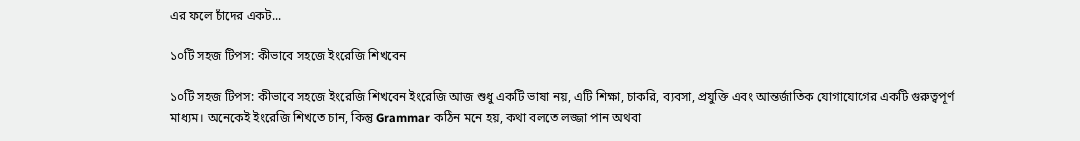এর ফলে চাঁদের একট...

১০টি সহজ টিপস: কীভাবে সহজে ইংরেজি শিখবেন

১০টি সহজ টিপস: কীভাবে সহজে ইংরেজি শিখবেন ইংরেজি আজ শুধু একটি ভাষা নয়, এটি শিক্ষা, চাকরি, ব্যবসা, প্রযুক্তি এবং আন্তর্জাতিক যোগাযোগের একটি গুরুত্বপূর্ণ মাধ্যম। অনেকেই ইংরেজি শিখতে চান, কিন্তু Grammar কঠিন মনে হয়, কথা বলতে লজ্জা পান অথবা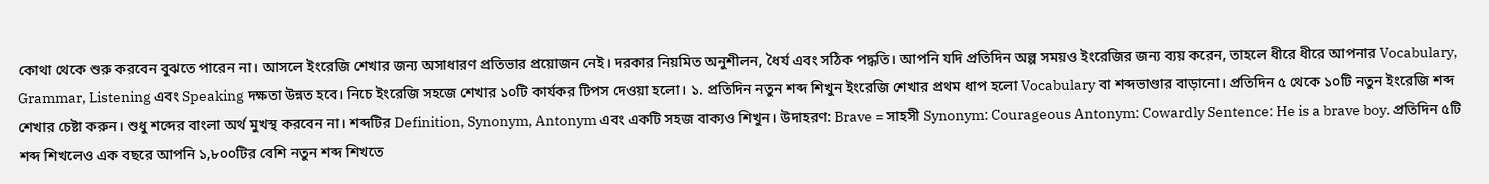কোথা থেকে শুরু করবেন বুঝতে পারেন না। আসলে ইংরেজি শেখার জন্য অসাধারণ প্রতিভার প্রয়োজন নেই। দরকার নিয়মিত অনুশীলন, ধৈর্য এবং সঠিক পদ্ধতি। আপনি যদি প্রতিদিন অল্প সময়ও ইংরেজির জন্য ব্যয় করেন, তাহলে ধীরে ধীরে আপনার Vocabulary, Grammar, Listening এবং Speaking দক্ষতা উন্নত হবে। নিচে ইংরেজি সহজে শেখার ১০টি কার্যকর টিপস দেওয়া হলো। ১. প্রতিদিন নতুন শব্দ শিখুন ইংরেজি শেখার প্রথম ধাপ হলো Vocabulary বা শব্দভাণ্ডার বাড়ানো। প্রতিদিন ৫ থেকে ১০টি নতুন ইংরেজি শব্দ শেখার চেষ্টা করুন। শুধু শব্দের বাংলা অর্থ মুখস্থ করবেন না। শব্দটির Definition, Synonym, Antonym এবং একটি সহজ বাক্যও শিখুন। উদাহরণ: Brave = সাহসী Synonym: Courageous Antonym: Cowardly Sentence: He is a brave boy. প্রতিদিন ৫টি শব্দ শিখলেও এক বছরে আপনি ১,৮০০টির বেশি নতুন শব্দ শিখতে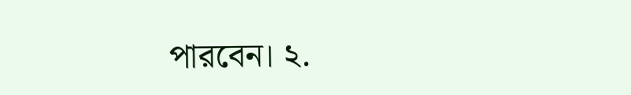পারবেন। ২.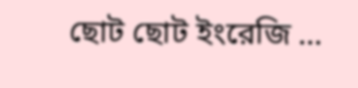ছোট ছোট ইংরেজি ...